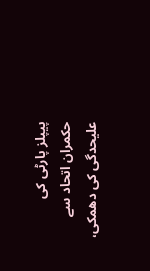پیپلز پارٹی کی حکمران اتحاد سے علیحدگی کی دھمکی،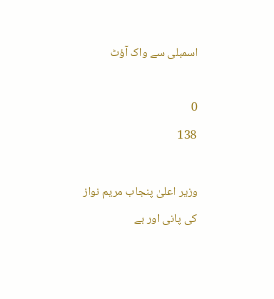اسمبلی سے واک آؤٹ

0
138

وزیر اعلیٰ پنجاب مریم نواز کی پانی اور بے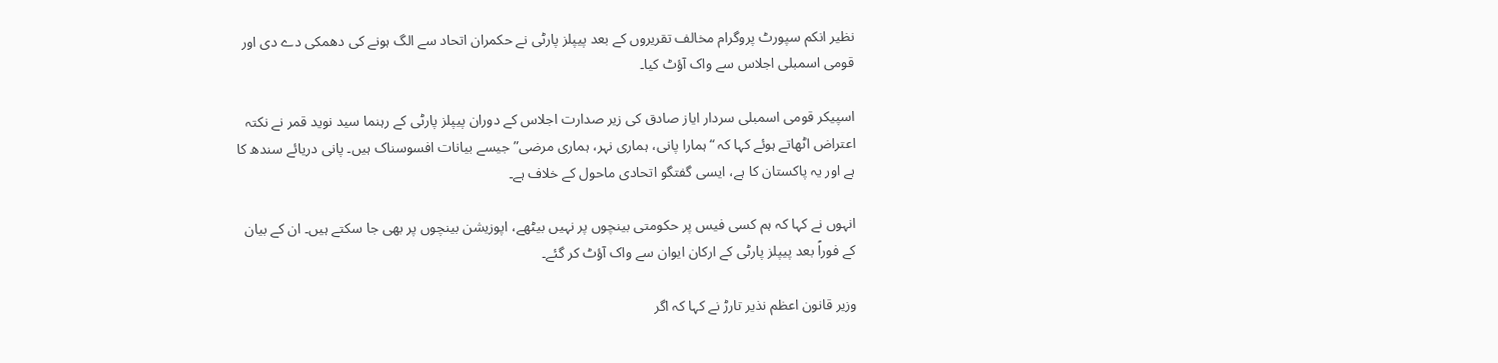نظیر انکم سپورٹ پروگرام مخالف تقریروں کے بعد پیپلز پارٹی نے حکمران اتحاد سے الگ ہونے کی دھمکی دے دی اور قومی اسمبلی اجلاس سے واک آؤٹ کیا۔

اسپیکر قومی اسمبلی سردار ایاز صادق کی زیر صدارت اجلاس کے دوران پیپلز پارٹی کے رہنما سید نوید قمر نے نکتہ اعتراض اٹھاتے ہوئے کہا کہ “ہمارا پانی، ہماری نہر، ہماری مرضی” جیسے بیانات افسوسناک ہیں۔ پانی دریائے سندھ کا ہے اور یہ پاکستان کا ہے، ایسی گفتگو اتحادی ماحول کے خلاف ہے۔

انہوں نے کہا کہ ہم کسی فیس پر حکومتی بینچوں پر نہیں بیٹھے، اپوزیشن بینچوں پر بھی جا سکتے ہیں۔ ان کے بیان کے فوراً بعد پیپلز پارٹی کے ارکان ایوان سے واک آؤٹ کر گئے۔

وزیر قانون اعظم نذیر تارڑ نے کہا کہ اگر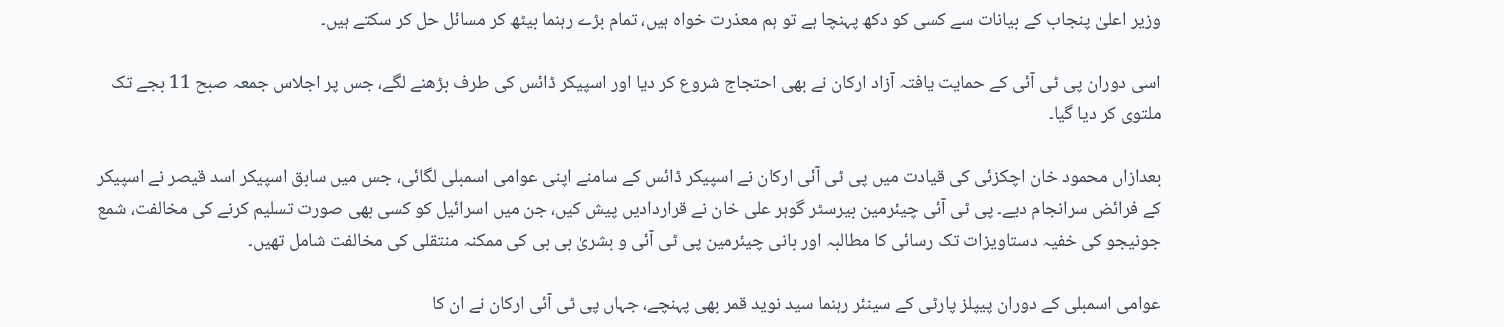وزیر اعلیٰ پنجاب کے بیانات سے کسی کو دکھ پہنچا ہے تو ہم معذرت خواہ ہیں، تمام بڑے رہنما بیٹھ کر مسائل حل کر سکتے ہیں۔

اسی دوران پی ٹی آئی کے حمایت یافتہ آزاد ارکان نے بھی احتجاج شروع کر دیا اور اسپیکر ڈائس کی طرف بڑھنے لگے، جس پر اجلاس جمعہ صبح 11 بجے تک ملتوی کر دیا گیا۔

بعدازاں محمود خان اچکزئی کی قیادت میں پی ٹی آئی ارکان نے اسپیکر ڈائس کے سامنے اپنی عوامی اسمبلی لگائی، جس میں سابق اسپیکر اسد قیصر نے اسپیکر کے فرائض سرانجام دیے۔ پی ٹی آئی چیئرمین بیرسٹر گوہر علی خان نے قراردادیں پیش کیں، جن میں اسرائیل کو کسی بھی صورت تسلیم کرنے کی مخالفت، شمع جونیجو کی خفیہ دستاویزات تک رسائی کا مطالبہ اور بانی چیئرمین پی ٹی آئی و بشریٰ بی بی کی ممکنہ منتقلی کی مخالفت شامل تھیں۔

عوامی اسمبلی کے دوران پیپلز پارٹی کے سینئر رہنما سید نوید قمر بھی پہنچے، جہاں پی ٹی آئی ارکان نے ان کا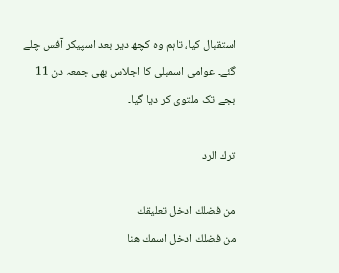استقبال کیا، تاہم وہ کچھ دیر بعد اسپیکر آفس چلے گئے۔ عوامی اسمبلی کا اجلاس بھی جمعہ دن 11 بجے تک ملتوی کر دیا گیا۔

ترك الرد

من فضلك ادخل تعليقك
من فضلك ادخل اسمك هنا